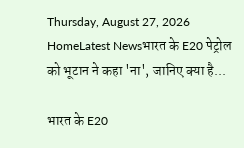Thursday, August 27, 2026
HomeLatest Newsभारत के E20 पेट्रोल को भूटान ने कहा 'ना', जानिए क्या है...

भारत के E20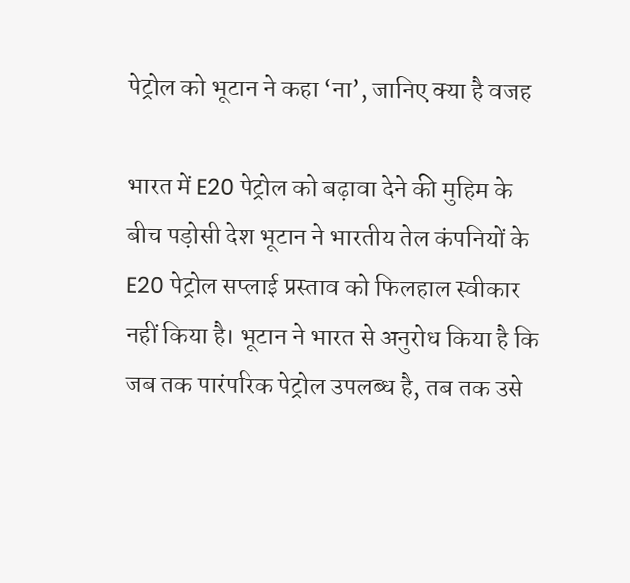पेट्रोल को भूटान ने कहा ‘ना’, जानिए क्या है वजह

भारत में E20 पेट्रोल को बढ़ावा देने की मुहिम के बीच पड़ोसी देश भूटान ने भारतीय तेल कंपनियों के E20 पेट्रोल सप्लाई प्रस्ताव को फिलहाल स्वीकार नहीं किया है। भूटान ने भारत से अनुरोध किया है कि जब तक पारंपरिक पेट्रोल उपलब्ध है, तब तक उसे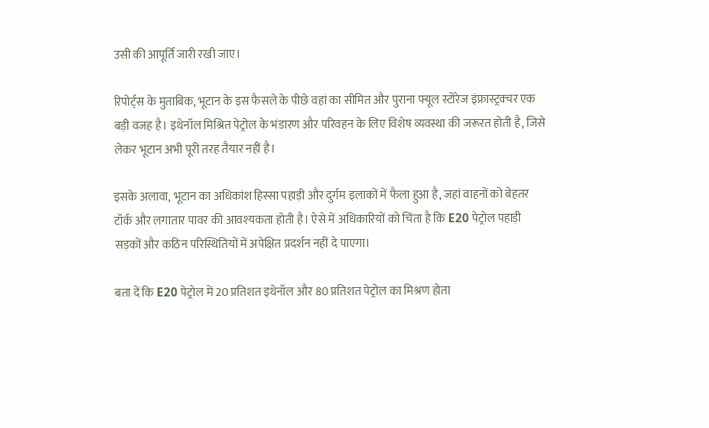उसी की आपूर्ति जारी रखी जाए।

रिपोर्ट्स के मुताबिक, भूटान के इस फैसले के पीछे वहां का सीमित और पुराना फ्यूल स्टोरेज इंफ्रास्ट्रक्चर एक बड़ी वजह है। इथेनॉल मिश्रित पेट्रोल के भंडारण और परिवहन के लिए विशेष व्यवस्था की जरूरत होती है, जिसे लेकर भूटान अभी पूरी तरह तैयार नहीं है।

इसके अलावा, भूटान का अधिकांश हिस्सा पहाड़ी और दुर्गम इलाकों में फैला हुआ है, जहां वाहनों को बेहतर टॉर्क और लगातार पावर की आवश्यकता होती है। ऐसे में अधिकारियों को चिंता है कि E20 पेट्रोल पहाड़ी सड़कों और कठिन परिस्थितियों में अपेक्षित प्रदर्शन नहीं दे पाएगा।

बता दें कि E20 पेट्रोल में 20 प्रतिशत इथेनॉल और 80 प्रतिशत पेट्रोल का मिश्रण होता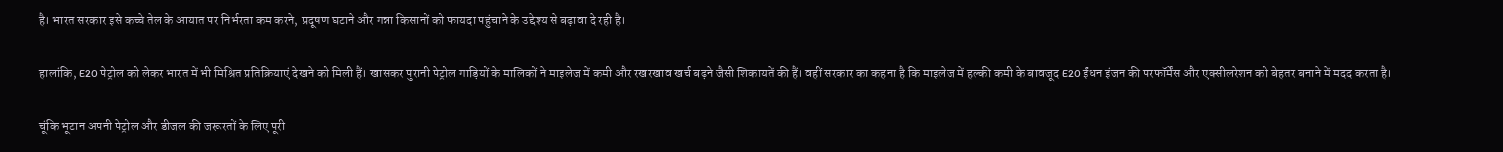है। भारत सरकार इसे कच्चे तेल के आयात पर निर्भरता कम करने, प्रदूषण घटाने और गन्ना किसानों को फायदा पहुंचाने के उद्देश्य से बढ़ावा दे रही है।

हालांकि, E20 पेट्रोल को लेकर भारत में भी मिश्रित प्रतिक्रियाएं देखने को मिली हैं। खासकर पुरानी पेट्रोल गाड़ियों के मालिकों ने माइलेज में कमी और रखरखाव खर्च बढ़ने जैसी शिकायतें की हैं। वहीं सरकार का कहना है कि माइलेज में हल्की कमी के बावजूद E20 ईंधन इंजन की परफॉर्मेंस और एक्सीलरेशन को बेहतर बनाने में मदद करता है।

चूंकि भूटान अपनी पेट्रोल और डीजल की जरूरतों के लिए पूरी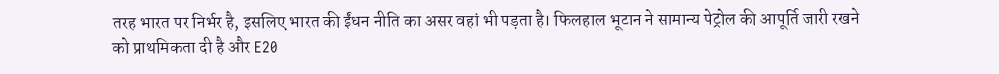तरह भारत पर निर्भर है, इसलिए भारत की ईंधन नीति का असर वहां भी पड़ता है। फिलहाल भूटान ने सामान्य पेट्रोल की आपूर्ति जारी रखने को प्राथमिकता दी है और E20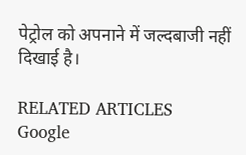पेट्रोल को अपनाने में जल्दबाजी नहीं दिखाई है।

RELATED ARTICLES
Google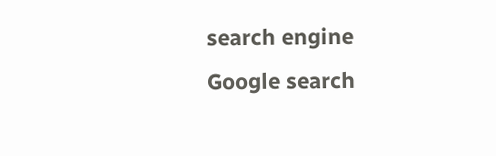search engine
Google search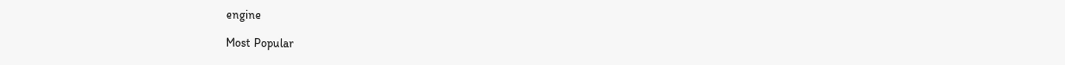engine

Most Popular